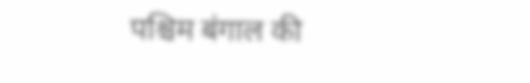पश्चिम बंगाल की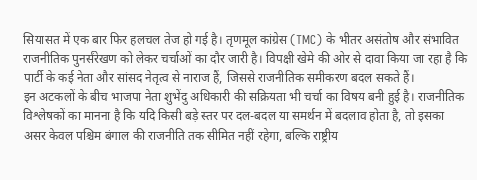सियासत में एक बार फिर हलचल तेज हो गई है। तृणमूल कांग्रेस (TMC) के भीतर असंतोष और संभावित राजनीतिक पुनर्संरेखण को लेकर चर्चाओं का दौर जारी है। विपक्षी खेमे की ओर से दावा किया जा रहा है कि पार्टी के कई नेता और सांसद नेतृत्व से नाराज हैं, जिससे राजनीतिक समीकरण बदल सकते हैं।
इन अटकलों के बीच भाजपा नेता शुभेंदु अधिकारी की सक्रियता भी चर्चा का विषय बनी हुई है। राजनीतिक विश्लेषकों का मानना है कि यदि किसी बड़े स्तर पर दल-बदल या समर्थन में बदलाव होता है, तो इसका असर केवल पश्चिम बंगाल की राजनीति तक सीमित नहीं रहेगा, बल्कि राष्ट्रीय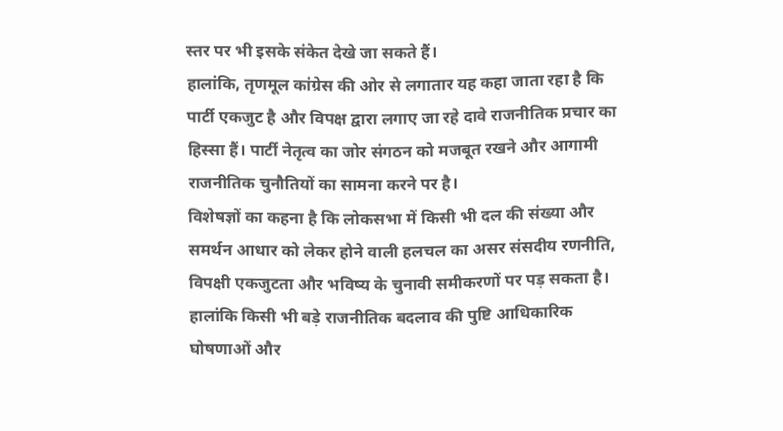स्तर पर भी इसके संकेत देखे जा सकते हैं।
हालांकि, तृणमूल कांग्रेस की ओर से लगातार यह कहा जाता रहा है कि पार्टी एकजुट है और विपक्ष द्वारा लगाए जा रहे दावे राजनीतिक प्रचार का हिस्सा हैं। पार्टी नेतृत्व का जोर संगठन को मजबूत रखने और आगामी राजनीतिक चुनौतियों का सामना करने पर है।
विशेषज्ञों का कहना है कि लोकसभा में किसी भी दल की संख्या और समर्थन आधार को लेकर होने वाली हलचल का असर संसदीय रणनीति, विपक्षी एकजुटता और भविष्य के चुनावी समीकरणों पर पड़ सकता है। हालांकि किसी भी बड़े राजनीतिक बदलाव की पुष्टि आधिकारिक घोषणाओं और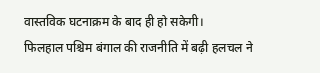वास्तविक घटनाक्रम के बाद ही हो सकेगी।
फिलहाल पश्चिम बंगाल की राजनीति में बढ़ी हलचल ने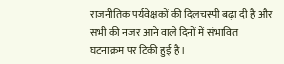राजनीतिक पर्यवेक्षकों की दिलचस्पी बढ़ा दी है और सभी की नजर आने वाले दिनों में संभावित घटनाक्रम पर टिकी हुई है।